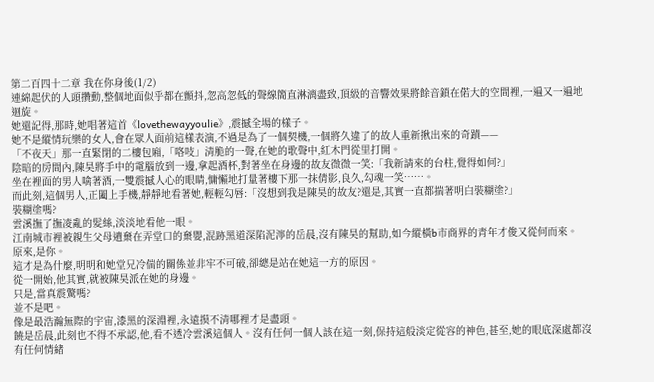第二百四十二章 我在你身後(1/2)
連綿起伏的人頭攢動,整個地面似乎都在顫抖,忽高忽低的聲線簡直淋漓盡致,頂級的音響效果將餘音鎖在偌大的空間裡,一遍又一遍地迴旋。
她還記得,那時,她唱著這首《lovethewayyoulie》,震撼全場的樣子。
她不是縱情玩樂的女人,會在眾人面前這樣表演,不過是為了一個契機,一個將久違了的故人重新揪出來的奇蹟——
「不夜天」那一直緊閉的二樓包廂,「咯吱」清脆的一聲,在她的歌聲中,紅木門從里打開。
陰暗的房間內,陳昊將手中的電腦放到一邊,拿起酒杯,對著坐在身邊的故友微微一笑:「我新請來的台柱,覺得如何?」
坐在裡面的男人噙著酒,一雙震撼人心的眼睛,慵懶地打量著樓下那一抹倩影,良久,勾魂一笑……。
而此刻,這個男人,正闔上手機,靜靜地看著她,輕輕勾唇:「沒想到我是陳昊的故友?還是,其實一直都揣著明白裝糊塗?」
裝糊塗嗎?
雲溪撫了撫凌亂的髮絲,淡淡地看他一眼。
江南城市裡被親生父母遺棄在弄堂口的棄嬰,混跡黑道深陷泥濘的岳晨,沒有陳昊的幫助,如今縱橫b市商界的青年才俊又從何而來。
原來,是你。
這才是為什麼,明明和她堂兄冷偳的關係並非牢不可破,卻總是站在她這一方的原因。
從一開始,他其實,就被陳昊派在她的身邊。
只是,當真震驚嗎?
並不是吧。
像是最浩瀚無際的宇宙,漆黑的深淵裡,永遠摸不清哪裡才是盡頭。
饒是岳晨,此刻也不得不承認,他,看不透冷雲溪這個人。沒有任何一個人該在這一刻,保持這般淡定從容的神色,甚至,她的眼底深處都沒有任何情緒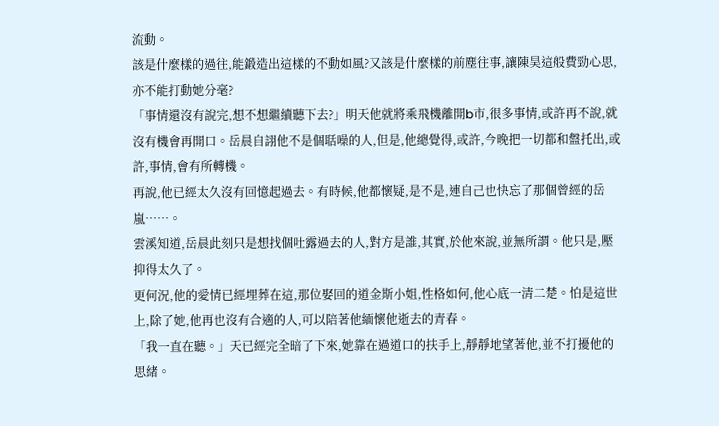流動。
該是什麼樣的過往,能鍛造出這樣的不動如風?又該是什麼樣的前塵往事,讓陳昊這般費勁心思,亦不能打動她分毫?
「事情還沒有說完,想不想繼續聽下去?」明天他就將乘飛機離開b市,很多事情,或許再不說,就沒有機會再開口。岳晨自詡他不是個聒噪的人,但是,他總覺得,或許,今晚把一切都和盤托出,或許,事情,會有所轉機。
再說,他已經太久沒有回憶起過去。有時候,他都懷疑,是不是,連自己也快忘了那個曾經的岳嵐……。
雲溪知道,岳晨此刻只是想找個吐露過去的人,對方是誰,其實,於他來說,並無所謂。他只是,壓抑得太久了。
更何況,他的愛情已經埋葬在這,那位娶回的道金斯小姐,性格如何,他心底一清二楚。怕是這世上,除了她,他再也沒有合適的人,可以陪著他緬懷他逝去的青春。
「我一直在聽。」天已經完全暗了下來,她靠在過道口的扶手上,靜靜地望著他,並不打擾他的思緒。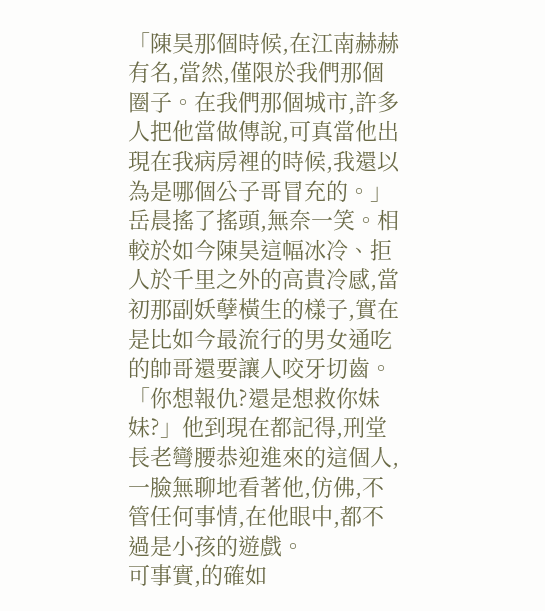「陳昊那個時候,在江南赫赫有名,當然,僅限於我們那個圈子。在我們那個城市,許多人把他當做傳說,可真當他出現在我病房裡的時候,我還以為是哪個公子哥冒充的。」岳晨搖了搖頭,無奈一笑。相較於如今陳昊這幅冰冷、拒人於千里之外的高貴冷感,當初那副妖孽橫生的樣子,實在是比如今最流行的男女通吃的帥哥還要讓人咬牙切齒。
「你想報仇?還是想救你妹妹?」他到現在都記得,刑堂長老彎腰恭迎進來的這個人,一臉無聊地看著他,仿佛,不管任何事情,在他眼中,都不過是小孩的遊戲。
可事實,的確如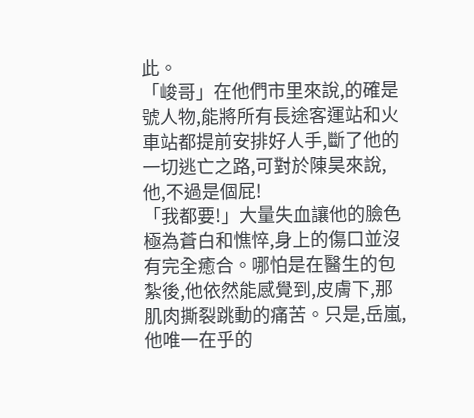此。
「峻哥」在他們市里來說,的確是號人物,能將所有長途客運站和火車站都提前安排好人手,斷了他的一切逃亡之路,可對於陳昊來說,他,不過是個屁!
「我都要!」大量失血讓他的臉色極為蒼白和憔悴,身上的傷口並沒有完全癒合。哪怕是在醫生的包紮後,他依然能感覺到,皮膚下,那肌肉撕裂跳動的痛苦。只是,岳嵐,他唯一在乎的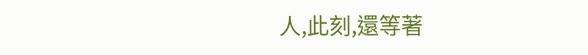人,此刻,還等著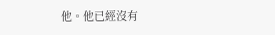他。他已經沒有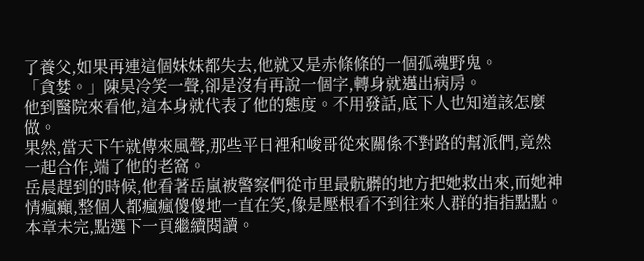了養父,如果再連這個妹妹都失去,他就又是赤條條的一個孤魂野鬼。
「貪婪。」陳昊冷笑一聲,卻是沒有再說一個字,轉身就邁出病房。
他到醫院來看他,這本身就代表了他的態度。不用發話,底下人也知道該怎麼做。
果然,當天下午就傳來風聲,那些平日裡和峻哥從來關係不對路的幫派們,竟然一起合作,端了他的老窩。
岳晨趕到的時候,他看著岳嵐被警察們從市里最骯髒的地方把她救出來,而她神情瘋癲,整個人都瘋瘋傻傻地一直在笑,像是壓根看不到往來人群的指指點點。
本章未完,點選下一頁繼續閱讀。